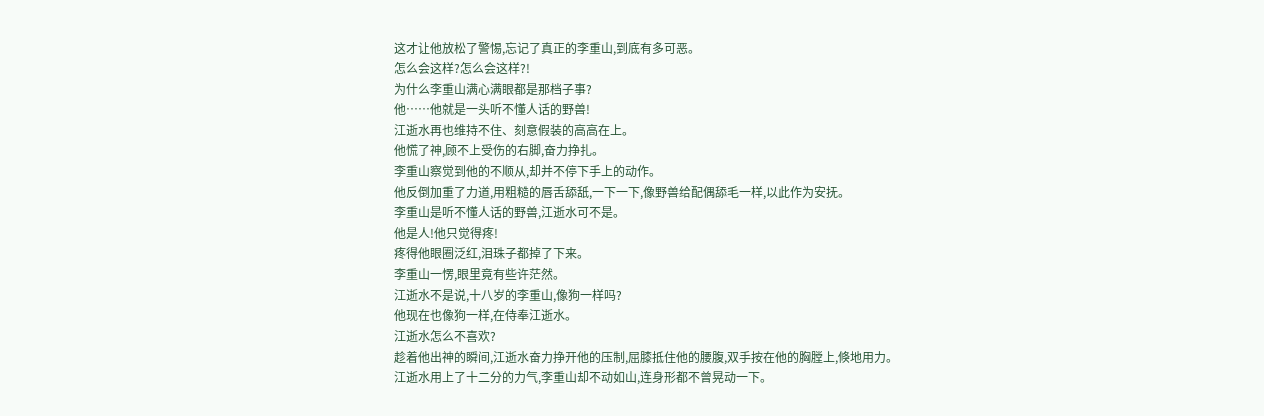这才让他放松了警惕,忘记了真正的李重山,到底有多可恶。
怎么会这样?怎么会这样?!
为什么李重山满心满眼都是那档子事?
他……他就是一头听不懂人话的野兽!
江逝水再也维持不住、刻意假装的高高在上。
他慌了神,顾不上受伤的右脚,奋力挣扎。
李重山察觉到他的不顺从,却并不停下手上的动作。
他反倒加重了力道,用粗糙的唇舌舔舐,一下一下,像野兽给配偶舔毛一样,以此作为安抚。
李重山是听不懂人话的野兽,江逝水可不是。
他是人!他只觉得疼!
疼得他眼圈泛红,泪珠子都掉了下来。
李重山一愣,眼里竟有些许茫然。
江逝水不是说,十八岁的李重山,像狗一样吗?
他现在也像狗一样,在侍奉江逝水。
江逝水怎么不喜欢?
趁着他出神的瞬间,江逝水奋力挣开他的压制,屈膝抵住他的腰腹,双手按在他的胸膛上,倏地用力。
江逝水用上了十二分的力气,李重山却不动如山,连身形都不曾晃动一下。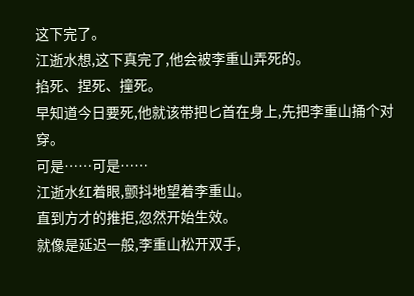这下完了。
江逝水想,这下真完了,他会被李重山弄死的。
掐死、捏死、撞死。
早知道今日要死,他就该带把匕首在身上,先把李重山捅个对穿。
可是……可是……
江逝水红着眼,颤抖地望着李重山。
直到方才的推拒,忽然开始生效。
就像是延迟一般,李重山松开双手,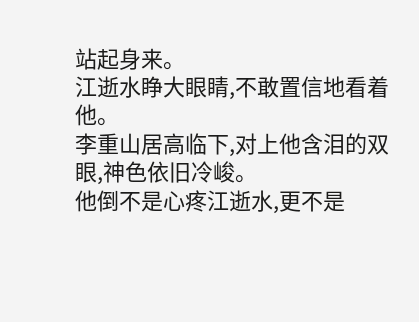站起身来。
江逝水睁大眼睛,不敢置信地看着他。
李重山居高临下,对上他含泪的双眼,神色依旧冷峻。
他倒不是心疼江逝水,更不是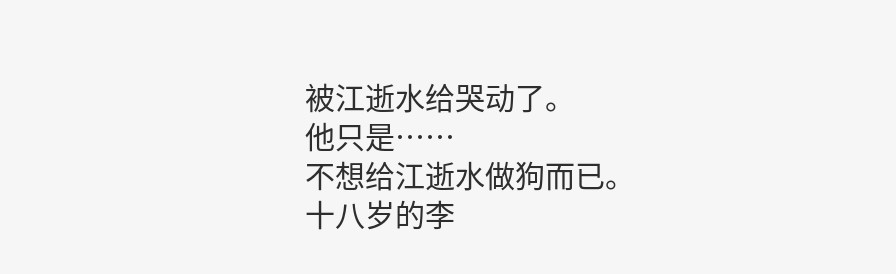被江逝水给哭动了。
他只是……
不想给江逝水做狗而已。
十八岁的李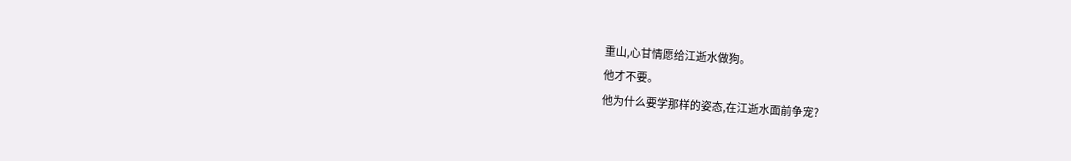重山,心甘情愿给江逝水做狗。
他才不要。
他为什么要学那样的姿态,在江逝水面前争宠?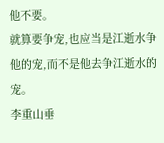他不要。
就算要争宠,也应当是江逝水争他的宠,而不是他去争江逝水的宠。
李重山垂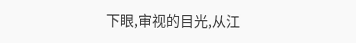下眼,审视的目光,从江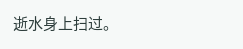逝水身上扫过。